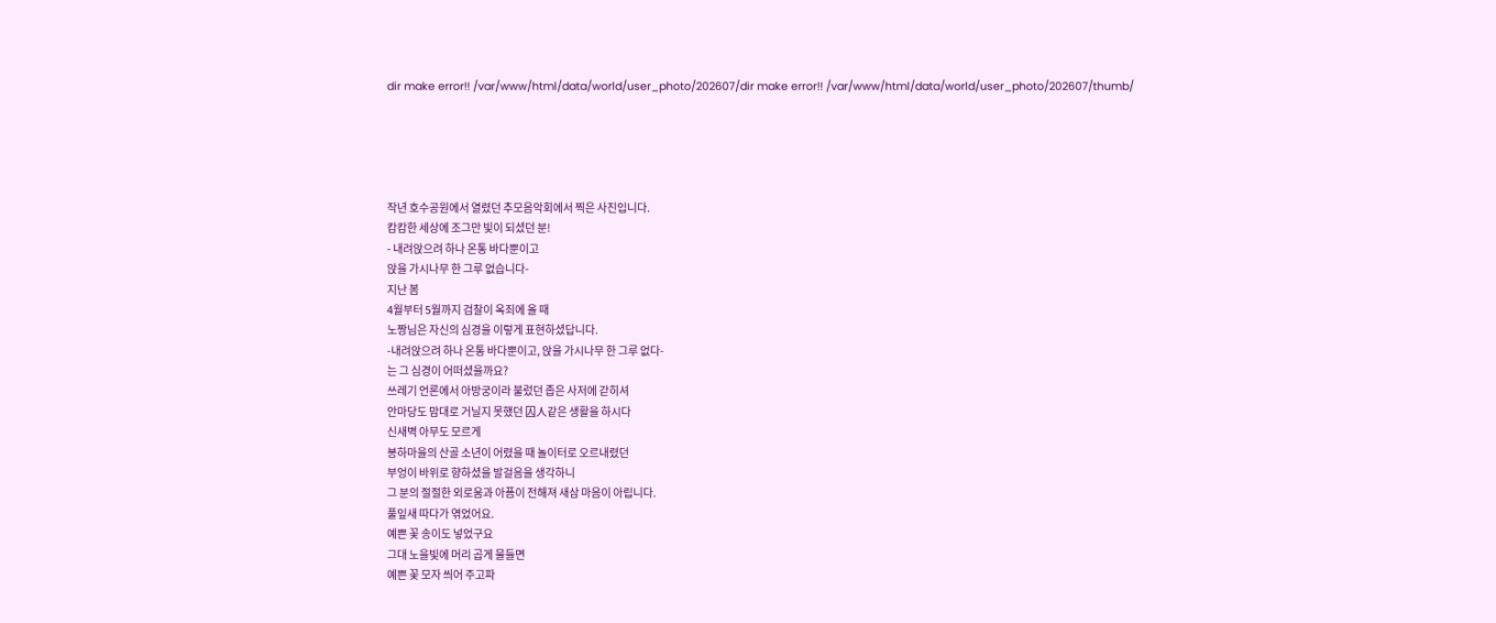dir make error!! /var/www/html/data/world/user_photo/202607/dir make error!! /var/www/html/data/world/user_photo/202607/thumb/





작년 호수공원에서 열렸던 추모음악회에서 찍은 사진입니다.
캄캄한 세상에 조그만 빛이 되셨던 분!
- 내려앉으려 하나 온통 바다뿐이고
앉을 가시나무 한 그루 없습니다-
지난 봄
4월부터 5월까지 검찰이 옥죄에 올 때
노짱님은 자신의 심경을 이렇게 표현하셨답니다.
-내려앉으려 하나 온통 바다뿐이고, 앉을 가시나무 한 그루 없다-
는 그 심경이 어떠셨을까요?
쓰레기 언론에서 아방궁이라 불렀던 좁은 사저에 갇히셔
안마당도 맘대로 거닐지 못했던 囚人같은 생활을 하시다
신새벽 아무도 모르게
봉하마을의 산골 소년이 어렸을 때 놀이터로 오르내렸던
부엉이 바위로 향하셨을 발걸음을 생각하니
그 분의 절절한 외로움과 아픔이 전해져 새삼 마음이 아립니다.
풀잎새 따다가 엮었어요.
예쁜 꽃 송이도 넣었구요
그대 노을빛에 머리 곱게 물들면
예쁜 꽃 모자 씌어 주고파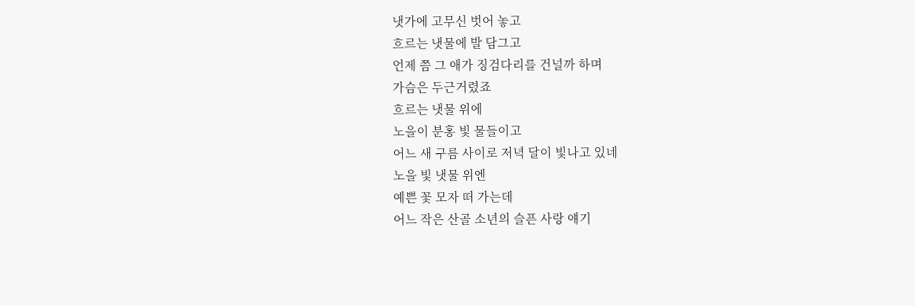냇가에 고무신 벗어 놓고
흐르는 냇물에 발 담그고
언제 쯤 그 애가 징검다리를 건널까 하며
가슴은 두근거렸죠
흐르는 냇물 위에
노을이 분홍 빛 물들이고
어느 새 구름 사이로 저녁 달이 빛나고 있네
노을 빛 냇물 위엔
예쁜 꽃 모자 떠 가는데
어느 작은 산골 소년의 슬픈 사랑 얘기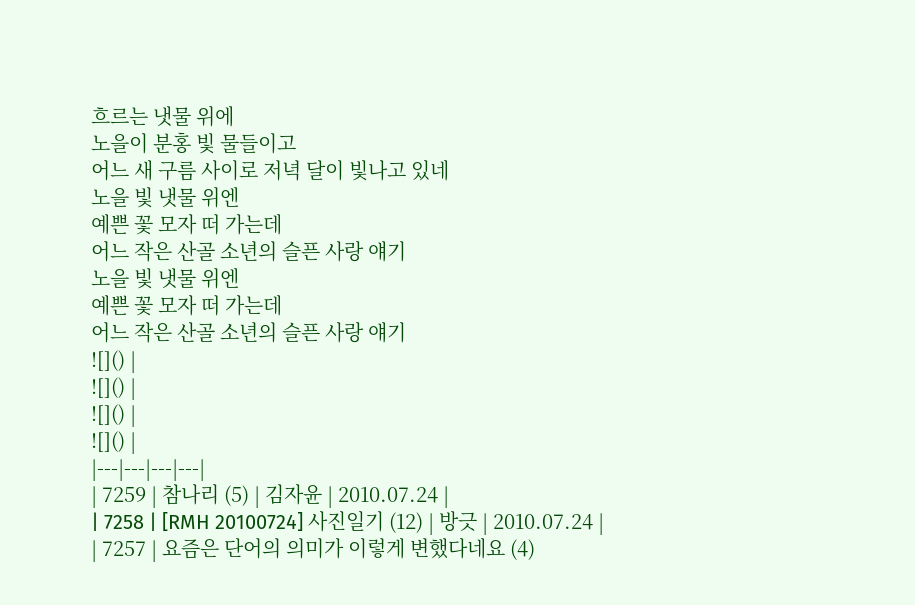흐르는 냇물 위에
노을이 분홍 빛 물들이고
어느 새 구름 사이로 저녁 달이 빛나고 있네
노을 빛 냇물 위엔
예쁜 꽃 모자 떠 가는데
어느 작은 산골 소년의 슬픈 사랑 얘기
노을 빛 냇물 위엔
예쁜 꽃 모자 떠 가는데
어느 작은 산골 소년의 슬픈 사랑 얘기
![]() |
![]() |
![]() |
![]() |
|---|---|---|---|
| 7259 | 참나리 (5) | 김자윤 | 2010.07.24 |
| 7258 | [RMH 20100724] 사진일기 (12) | 방긋 | 2010.07.24 |
| 7257 | 요즘은 단어의 의미가 이렇게 변했다네요 (4)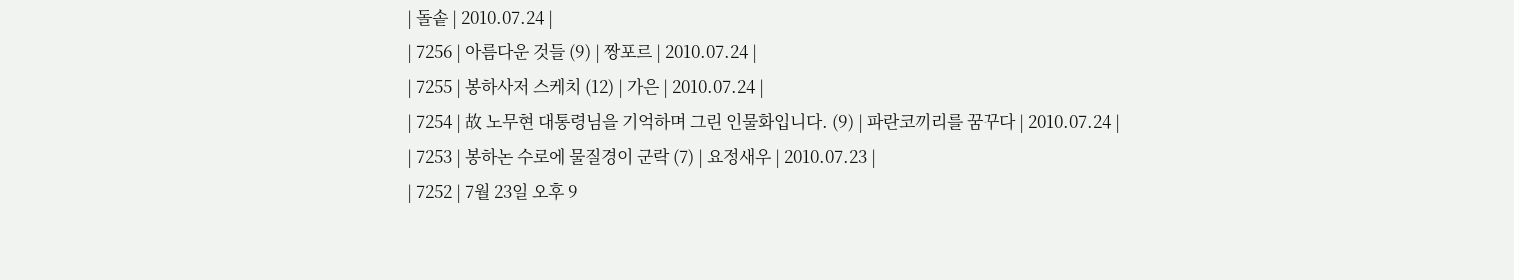| 돌솥 | 2010.07.24 |
| 7256 | 아름다운 것들 (9) | 짱포르 | 2010.07.24 |
| 7255 | 봉하사저 스케치 (12) | 가은 | 2010.07.24 |
| 7254 | 故 노무현 대통령님을 기억하며 그린 인물화입니다. (9) | 파란코끼리를 꿈꾸다 | 2010.07.24 |
| 7253 | 봉하논 수로에 물질경이 군락 (7) | 요정새우 | 2010.07.23 |
| 7252 | 7월 23일 오후 9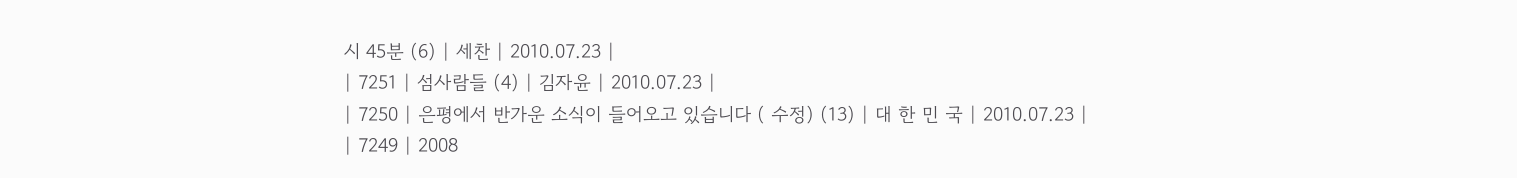시 45분 (6) | 세찬 | 2010.07.23 |
| 7251 | 섬사람들 (4) | 김자윤 | 2010.07.23 |
| 7250 | 은평에서 반가운 소식이 들어오고 있습니다 ( 수정) (13) | 대 한 민 국 | 2010.07.23 |
| 7249 | 2008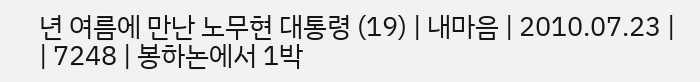년 여름에 만난 노무현 대통령 (19) | 내마음 | 2010.07.23 |
| 7248 | 봉하논에서 1박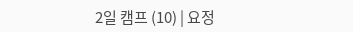2일 캠프 (10) | 요정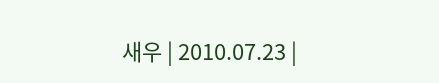새우 | 2010.07.23 |